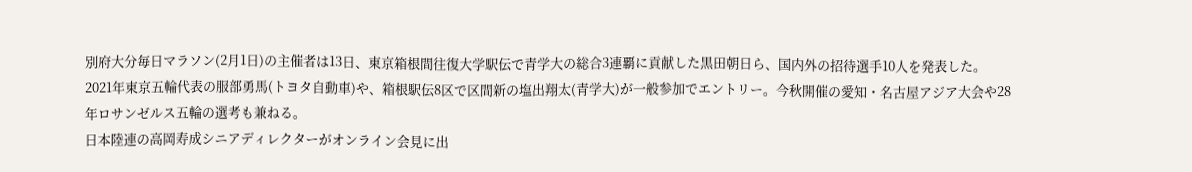別府大分毎日マラソン(2月1日)の主催者は13日、東京箱根間往復大学駅伝で青学大の総合3連覇に貢献した黒田朝日ら、国内外の招待選手10人を発表した。2021年東京五輪代表の服部勇馬(トヨタ自動車)や、箱根駅伝8区で区間新の塩出翔太(青学大)が一般参加でエントリー。今秋開催の愛知・名古屋アジア大会や28年ロサンゼルス五輪の選考も兼ねる。
日本陸連の高岡寿成シニアディレクターがオンライン会見に出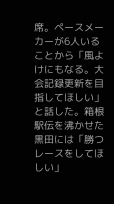席。ペースメーカーが6人いることから「風よけにもなる。大会記録更新を目指してほしい」と話した。箱根駅伝を沸かせた黒田には「勝つレースをしてほしい」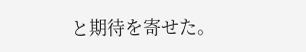と期待を寄せた。